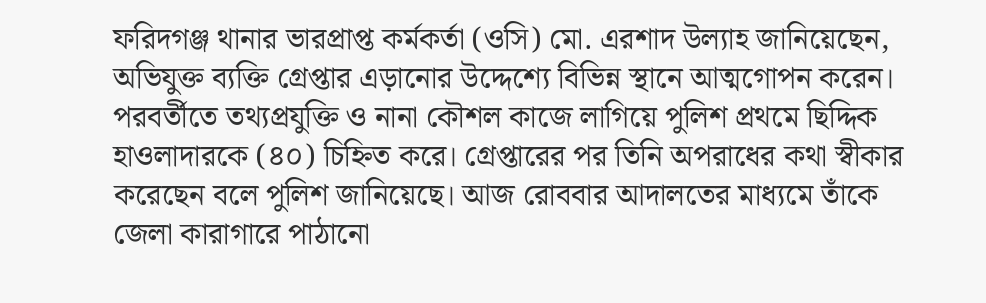ফরিদগঞ্জ থানার ভারপ্রাপ্ত কর্মকর্তা (ওসি) মো. এরশাদ উল্যাহ জানিয়েছেন, অভিযুক্ত ব্যক্তি গ্রেপ্তার এড়ানোর উদ্দেশ্যে বিভিন্ন স্থানে আত্মগোপন করেন। পরবর্তীতে তথ্যপ্রযুক্তি ও নানা কৌশল কাজে লাগিয়ে পুলিশ প্রথমে ছিদ্দিক হাওলাদারকে (৪০) চিহ্নিত করে। গ্রেপ্তারের পর তিনি অপরাধের কথা স্বীকার করেছেন বলে পুলিশ জানিয়েছে। আজ রোববার আদালতের মাধ্যমে তাঁকে জেলা কারাগারে পাঠানো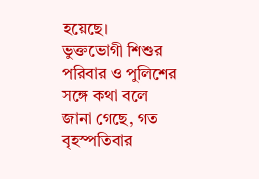হয়েছে।
ভুক্তভোগী শিশুর পরিবার ও পুলিশের সঙ্গে কথা বলে জানা গেছে, গত বৃহস্পতিবার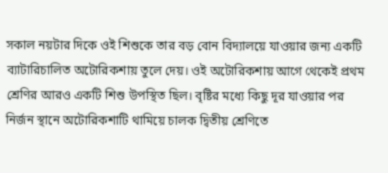সকাল নয়টার দিকে ওই শিশুকে তার বড় বোন বিদ্যালয়ে যাওয়ার জন্য একটি ব্যাটারিচালিত অটোরিকশায় তুলে দেয়। ওই অটোরিকশায় আগে থেকেই প্রথম শ্রেণির আরও একটি শিশু উপস্থিত ছিল। বৃষ্টির মধ্যে কিছু দূর যাওয়ার পর নির্জন স্থানে অটোরিকশাটি থামিয়ে চালক দ্বিতীয় শ্রেণিতে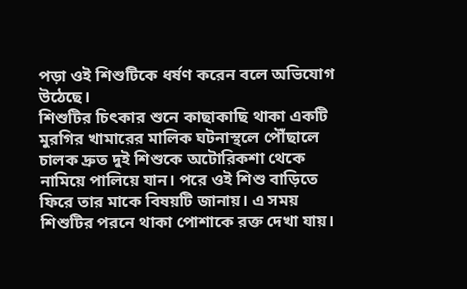পড়া ওই শিশুটিকে ধর্ষণ করেন বলে অভিযোগ উঠেছে।
শিশুটির চিৎকার শুনে কাছাকাছি থাকা একটি মুরগির খামারের মালিক ঘটনাস্থলে পৌঁছালে চালক দ্রুত দুই শিশুকে অটোরিকশা থেকে নামিয়ে পালিয়ে যান। পরে ওই শিশু বাড়িতে ফিরে তার মাকে বিষয়টি জানায়। এ সময় শিশুটির পরনে থাকা পোশাকে রক্ত দেখা যায়।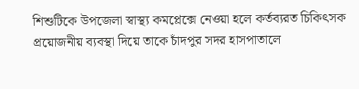শিশুটিকে উপজেলা স্বাস্থ্য কমপ্লেক্সে নেওয়া হলে কর্তব্যরত চিকিৎসক প্রয়োজনীয় ব্যবস্থা দিয়ে তাকে চাঁদপুর সদর হাসপাতালে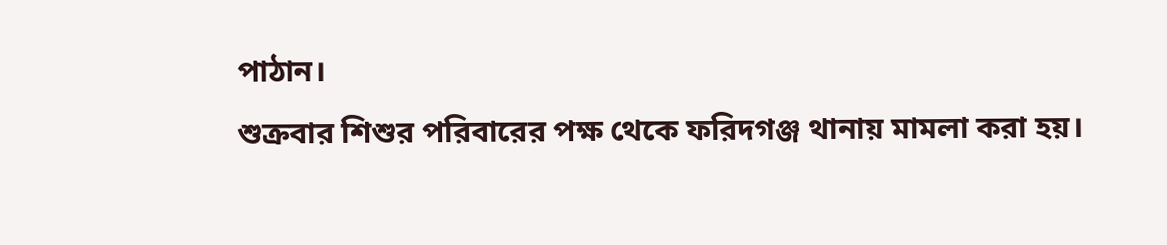পাঠান।
শুক্রবার শিশুর পরিবারের পক্ষ থেকে ফরিদগঞ্জ থানায় মামলা করা হয়।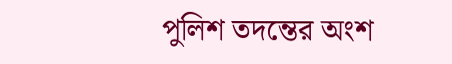পুলিশ তদন্তের অংশ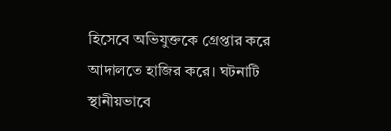হিসেবে অভিযুক্তকে গ্রেপ্তার করে আদালতে হাজির করে। ঘটনাটি স্থানীয়ভাবে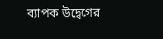ব্যাপক উদ্বেগের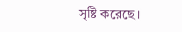সৃষ্টি করেছে।